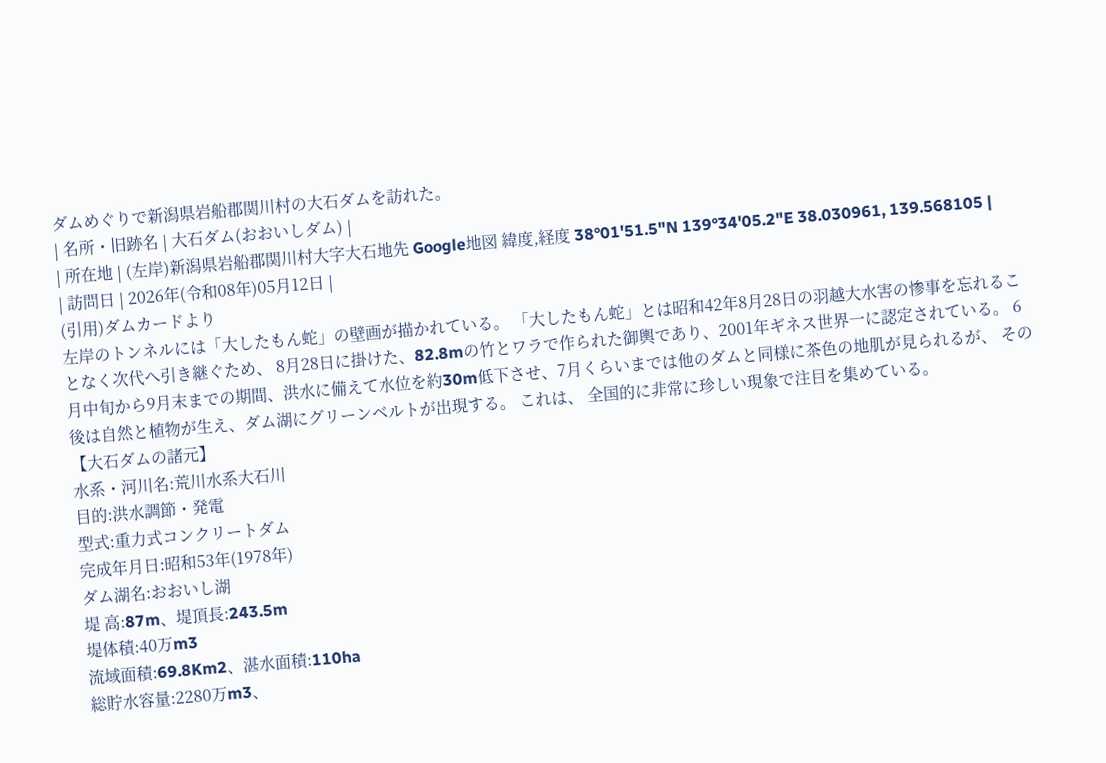ダムめぐりで新潟県岩船郡関川村の大石ダムを訪れた。
| 名所・旧跡名 | 大石ダム(おおいしダム) |
| 所在地 | (左岸)新潟県岩船郡関川村大字大石地先 Google地図 緯度,経度 38°01'51.5"N 139°34'05.2"E 38.030961, 139.568105 |
| 訪問日 | 2026年(令和08年)05月12日 |
(引用)ダムカードより
左岸のトンネルには「大したもん蛇」の壁画が描かれている。 「大したもん蛇」とは昭和42年8月28日の羽越大水害の惨事を忘れることなく次代へ引き継ぐため、 8月28日に掛けた、82.8mの竹とワラで作られた御輿であり、2001年ギネス世界一に認定されている。 6月中旬から9月末までの期間、洪水に備えて水位を約30m低下させ、7月くらいまでは他のダムと同様に茶色の地肌が見られるが、 その後は自然と植物が生え、ダム湖にグリーンベルトが出現する。 これは、 全国的に非常に珍しい現象で注目を集めている。
【大石ダムの諸元】
水系・河川名:荒川水系大石川
目的:洪水調節・発電
型式:重力式コンクリートダム
完成年月日:昭和53年(1978年)
ダム湖名:おおいし湖
堤 高:87m、堤頂長:243.5m
堤体積:40万m3
流域面積:69.8Km2、湛水面積:110ha
総貯水容量:2280万m3、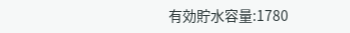有効貯水容量:1780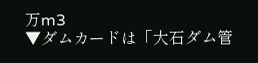万m3
▼ダムカードは「大石ダム管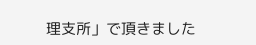理支所」で頂きました